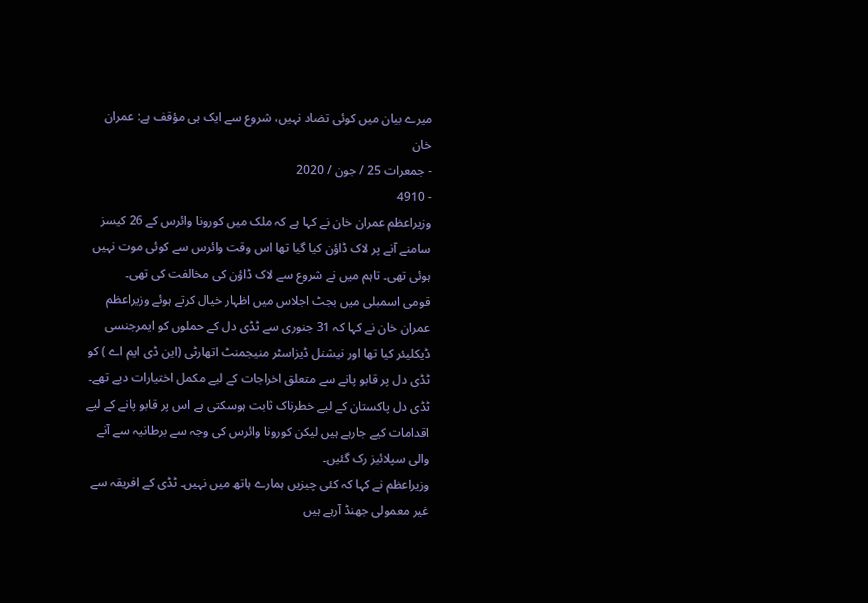میرے بیان میں کوئی تضاد نہیں، شروع سے ایک ہی مؤقف ہے: عمران خان
- جمعرات 25 / جون / 2020
- 4910
وزیراعظم عمران خان نے کہا ہے کہ ملک میں کورونا وائرس کے 26 کیسز سامنے آنے پر لاک ڈاؤن کیا گیا تھا اس وقت وائرس سے کوئی موت نہیں ہوئی تھی۔ تاہم میں نے شروع سے لاک ڈاؤن کی مخالفت کی تھی۔
قومی اسمبلی میں بجٹ اجلاس میں اظہار خیال کرتے ہوئے وزیراعظم عمران خان نے کہا کہ 31 جنوری سے ٹڈی دل کے حملوں کو ایمرجنسی ڈیکلیئر کیا تھا اور نیشنل ڈیزاسٹر منیجمنٹ اتھارٹی (این ڈی ایم اے ) کو ٹڈی دل پر قابو پانے سے متعلق اخراجات کے لیے مکمل اختیارات دیے تھے۔ ٹڈی دل پاکستان کے لیے خطرناک ثابت ہوسکتی ہے اس پر قابو پانے کے لیے اقدامات کیے جارہے ہیں لیکن کورونا وائرس کی وجہ سے برطانیہ سے آنے والی سپلائیز رک گئیں۔
وزیراعظم نے کہا کہ کئی چیزیں ہمارے ہاتھ میں نہیں۔ ٹڈی کے افریقہ سے غیر معمولی جھنڈ آرہے ہیں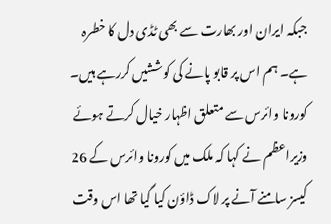جبکہ ایران اور بھارت سے بھی ٹڈی دل کا خطرہ ہے۔ ہم اس پر قابو پانے کی کوششیں کررہے ہیں۔
کورونا وائرس سے متعلق اظہار خیال کرتے ہوئے وزیراعظم نے کہا کہ ملک میں کورونا وائرس کے 26 کیسز سامنے آنے پر لاک ڈاؤن کیا گیا تھا اس وقت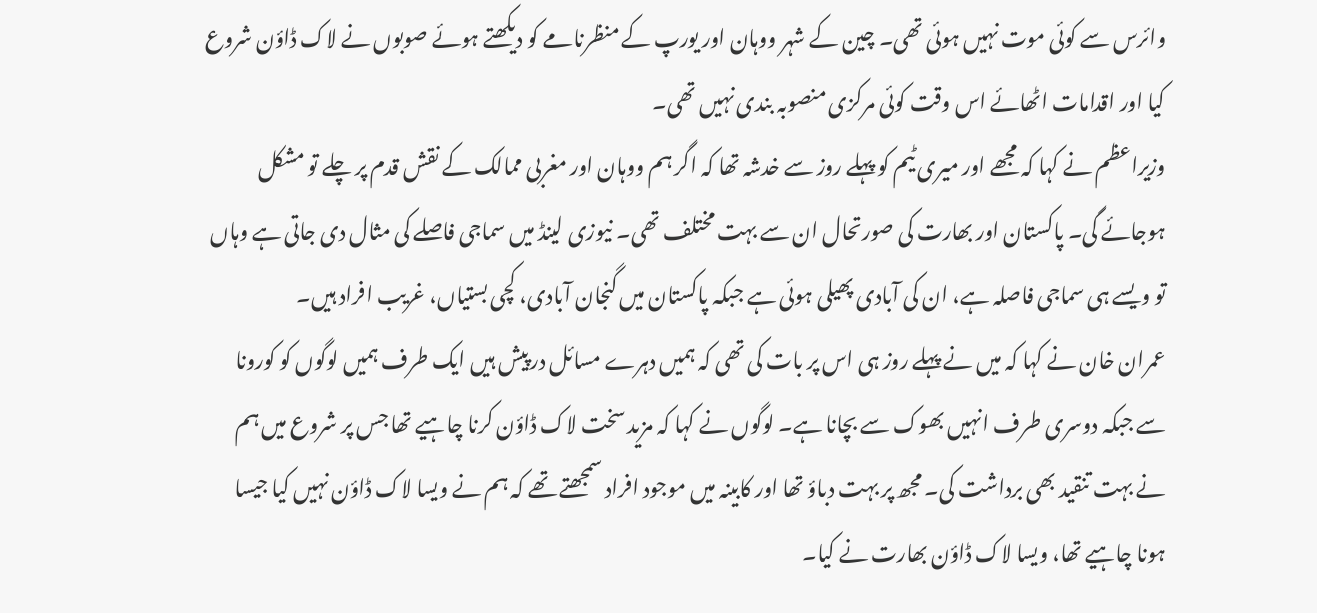وائرس سے کوئی موت نہیں ہوئی تھی۔ چین کے شہر ووہان اور یورپ کے منظرنامے کو دیکھتے ہوئے صوبوں نے لاک ڈاؤن شروع کیا اور اقدامات اٹھائے اس وقت کوئی مرکزی منصوبہ بندی نہیں تھی۔
وزیراعظم نے کہا کہ مجھے اور میری ٹیم کو پہلے روز سے خدشہ تھا کہ اگر ہم ووہان اور مغربی ممالک کے نقش قدم پر چلے تو مشکل ہوجائے گی۔ پاکستان اور بھارت کی صورتحال ان سے بہت مختلف تھی۔ نیوزی لینڈ میں سماجی فاصلے کی مثال دی جاتی ہے وہاں تو ویسے ہی سماجی فاصلہ ہے، ان کی آبادی پھیلی ہوئی ہے جبکہ پاکستان میں گنجان آبادی، کچی بستیاں، غریب افراد ہیں۔
عمران خان نے کہا کہ میں نے پہلے روز ہی اس پر بات کی تھی کہ ہمیں دہرے مسائل درپیش ہیں ایک طرف ہمیں لوگوں کو کورونا سے جبکہ دوسری طرف انہیں بھوک سے بچانا ہے۔ لوگوں نے کہا کہ مزید سخت لاک ڈاؤن کرنا چاہیے تھا جس پر شروع میں ہم نے بہت تنقید بھی برداشت کی۔ مجھ پر بہت دباؤ تھا اور کابینہ میں موجود افراد سمجھتے تھے کہ ہم نے ویسا لاک ڈاؤن نہیں کیا جیسا ہونا چاہیے تھا، ویسا لاک ڈاؤن بھارت نے کیا۔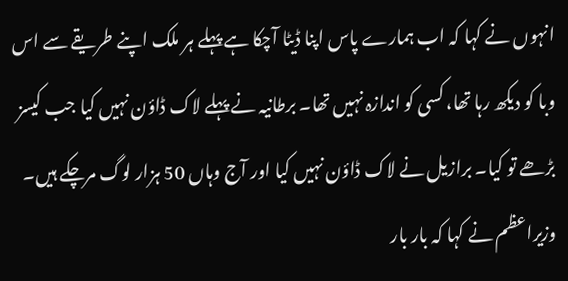انہوں نے کہا کہ اب ہمارے پاس اپنا ڈیٹا آچکا ہے پہلے ہر ملک اپنے طریقے سے اس وبا کو دیکھ رہا تھا، کسی کو اندازہ نہیں تھا۔ برطانیہ نے پہلے لاک ڈاؤن نہیں کیا جب کیسز بڑھے تو کیا۔ برازیل نے لاک ڈاؤن نہیں کیا اور آج وہاں 50 ہزار لوگ مرچکے ہیں۔ وزیراعظم نے کہا کہ بار بار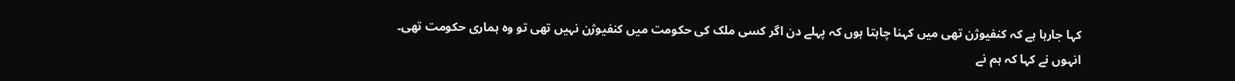کہا جارہا ہے کہ کنفیوژن تھی میں کہنا چاہتا ہوں کہ پہلے دن اگر کسی ملک کی حکومت میں کنفیوژن نہیں تھی تو وہ ہماری حکومت تھی۔
انہوں نے کہا کہ ہم نے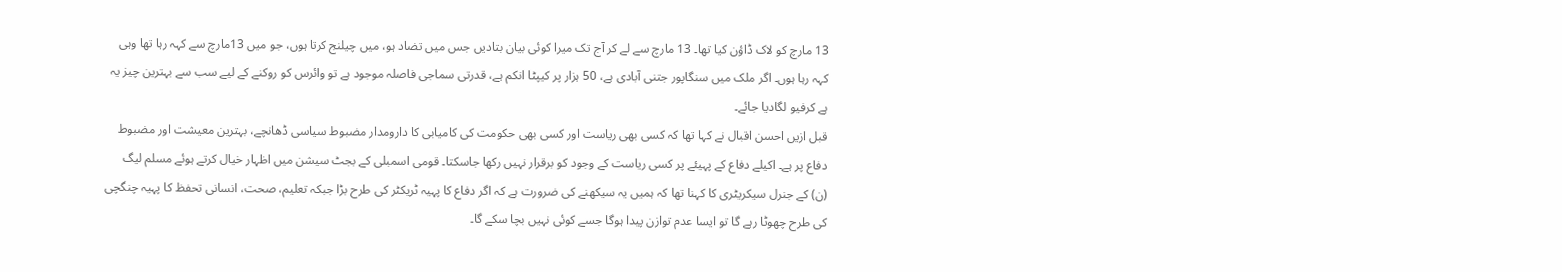13 مارچ کو لاک ڈاؤن کیا تھا۔ 13 مارچ سے لے کر آج تک میرا کوئی بیان بتادیں جس میں تضاد ہو، میں چیلنج کرتا ہوں، جو میں 13مارچ سے کہہ رہا تھا وہی کہہ رہا ہوں۔ اگر ملک میں سنگاپور جتنی آبادی ہے، 50 ہزار پر کیپٹا انکم ہے، قدرتی سماجی فاصلہ موجود ہے تو وائرس کو روکنے کے لیے سب سے بہترین چیز یہ ہے کرفیو لگادیا جائے۔
قبل ازیں احسن اقبال نے کہا تھا کہ کسی بھی ریاست اور کسی بھی حکومت کی کامیابی کا دارومدار مضبوط سیاسی ڈھانچے، بہترین معیشت اور مضبوط دفاع پر ہے۔ اکیلے دفاع کے پہیئے پر کسی ریاست کے وجود کو برقرار نہیں رکھا جاسکتا۔ قومی اسمبلی کے بجٹ سیشن میں اظہار خیال کرتے ہوئے مسلم لیگ (ن) کے جنرل سیکریٹری کا کہنا تھا کہ ہمیں یہ سیکھنے کی ضرورت ہے کہ اگر دفاع کا پہیہ ٹریکٹر کی طرح بڑا جبکہ تعلیم، صحت، انسانی تحفظ کا پہیہ چنگچی کی طرح چھوٹا رہے گا تو ایسا عدم توازن پیدا ہوگا جسے کوئی نہیں بچا سکے گا۔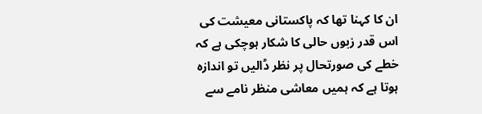ان کا کہنا تھا کہ پاکستانی معیشت کی اس قدر زبوں حالی کا شکار ہوچکی ہے کہ خطے کی صورتحال پر نظر ڈالیں تو اندازہ ہوتا ہے کہ ہمیں معاشی منظر نامے سے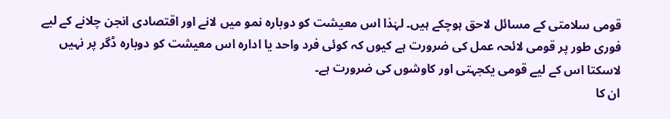قومی سلامتی کے مسائل لاحق ہوچکے ہیں۔ لہٰذا اس معیشت کو دوبارہ نمو میں لانے اور اقتصادی انجن چلانے کے لیے فوری طور پر قومی لائحہ عمل کی ضرورت ہے کیوں کہ کوئی فرد واحد یا ادارہ اس معیشت کو دوبارہ ڈگر پر نہیں لاسکتا اس کے لیے قومی یکجہتی اور کاوشوں کی ضرورت ہے۔
ان کا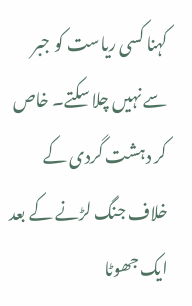کہنا کسی ریاست کو جبر سے نہیں چلا سکتے۔ خاص کر دہشت گردی کے خلاف جنگ لڑنے کے بعد ایک جھوٹا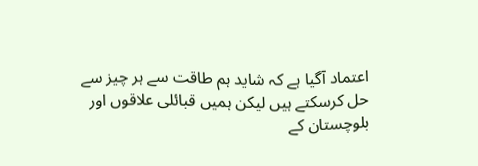اعتماد آگیا ہے کہ شاید ہم طاقت سے ہر چیز سے حل کرسکتے ہیں لیکن ہمیں قبائلی علاقوں اور بلوچستان کے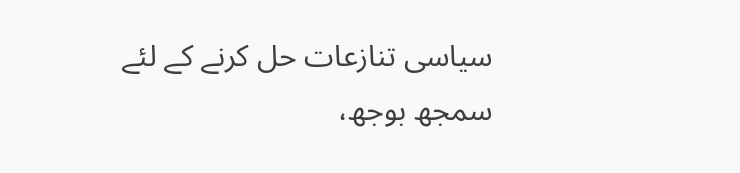سیاسی تنازعات حل کرنے کے لئے سمجھ بوجھ،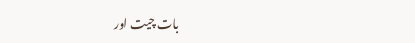بات چیت اور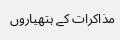مذاکرات کے ہتھیاروں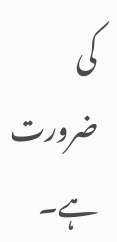کی ضرورت ہے۔